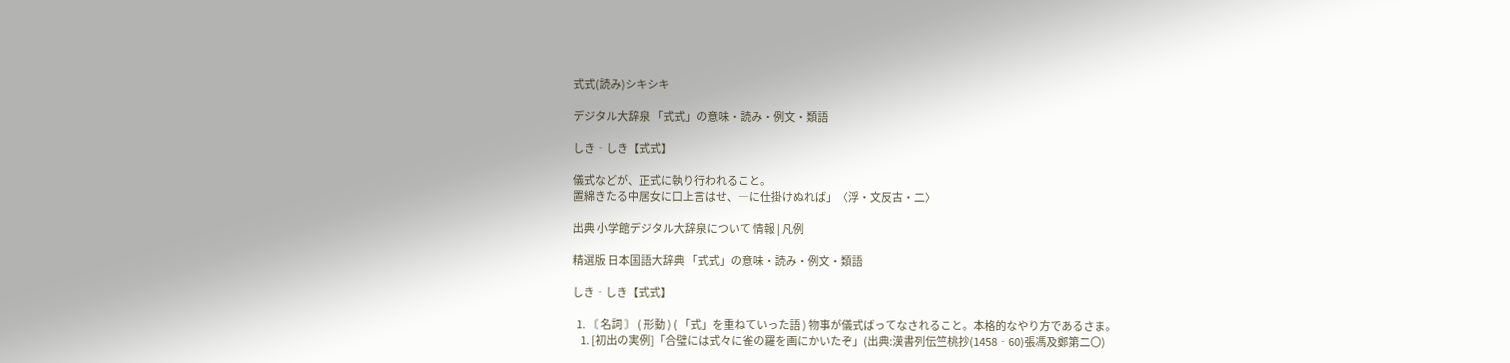式式(読み)シキシキ

デジタル大辞泉 「式式」の意味・読み・例文・類語

しき‐しき【式式】

儀式などが、正式に執り行われること。
置綿きたる中居女に口上言はせ、―に仕掛けぬれば」〈浮・文反古・二〉

出典 小学館デジタル大辞泉について 情報 | 凡例

精選版 日本国語大辞典 「式式」の意味・読み・例文・類語

しき‐しき【式式】

  1. 〘 名詞 〙 ( 形動 ) ( 「式」を重ねていった語 ) 物事が儀式ばってなされること。本格的なやり方であるさま。
    1. [初出の実例]「合璧には式々に雀の羅を画にかいたぞ」(出典:漢書列伝竺桃抄(1458‐60)張馮及鄭第二〇)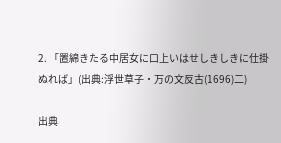2. 「置綿きたる中居女に口上いはせしきしきに仕掛ぬれば」(出典:浮世草子・万の文反古(1696)二)

出典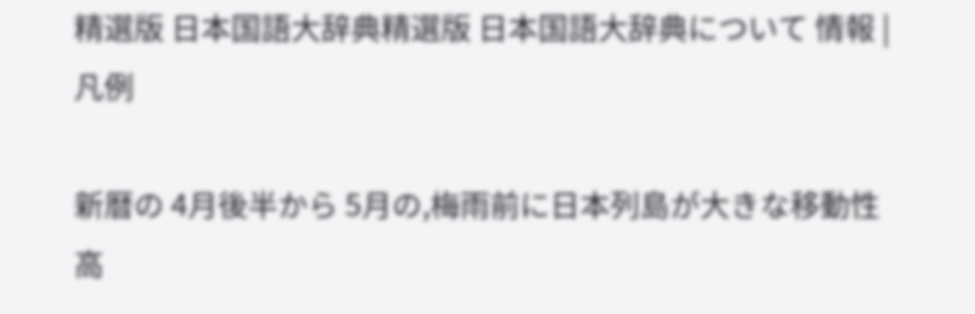精選版 日本国語大辞典精選版 日本国語大辞典について 情報 | 凡例

新暦の 4月後半から 5月の,梅雨前に日本列島が大きな移動性高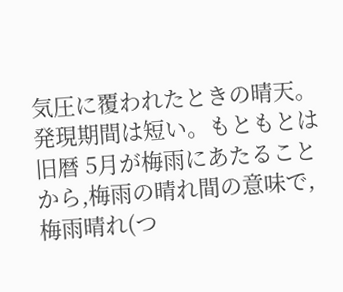気圧に覆われたときの晴天。発現期間は短い。もともとは旧暦 5月が梅雨にあたることから,梅雨の晴れ間の意味で,梅雨晴れ(つ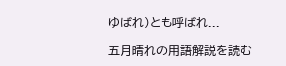ゆばれ)とも呼ばれ...

五月晴れの用語解説を読む